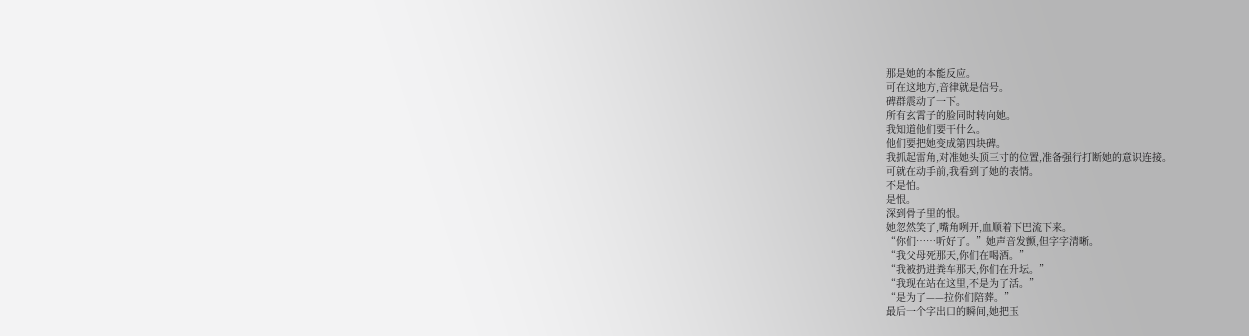那是她的本能反应。
可在这地方,音律就是信号。
碑群震动了一下。
所有玄霄子的脸同时转向她。
我知道他们要干什么。
他们要把她变成第四块碑。
我抓起雷角,对准她头顶三寸的位置,准备强行打断她的意识连接。
可就在动手前,我看到了她的表情。
不是怕。
是恨。
深到骨子里的恨。
她忽然笑了,嘴角咧开,血顺着下巴流下来。
“你们……听好了。”她声音发颤,但字字清晰。
“我父母死那天,你们在喝酒。”
“我被扔进粪车那天,你们在升坛。”
“我现在站在这里,不是为了活。”
“是为了——拉你们陪葬。”
最后一个字出口的瞬间,她把玉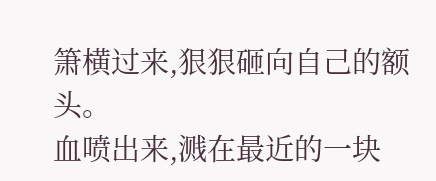箫横过来,狠狠砸向自己的额头。
血喷出来,溅在最近的一块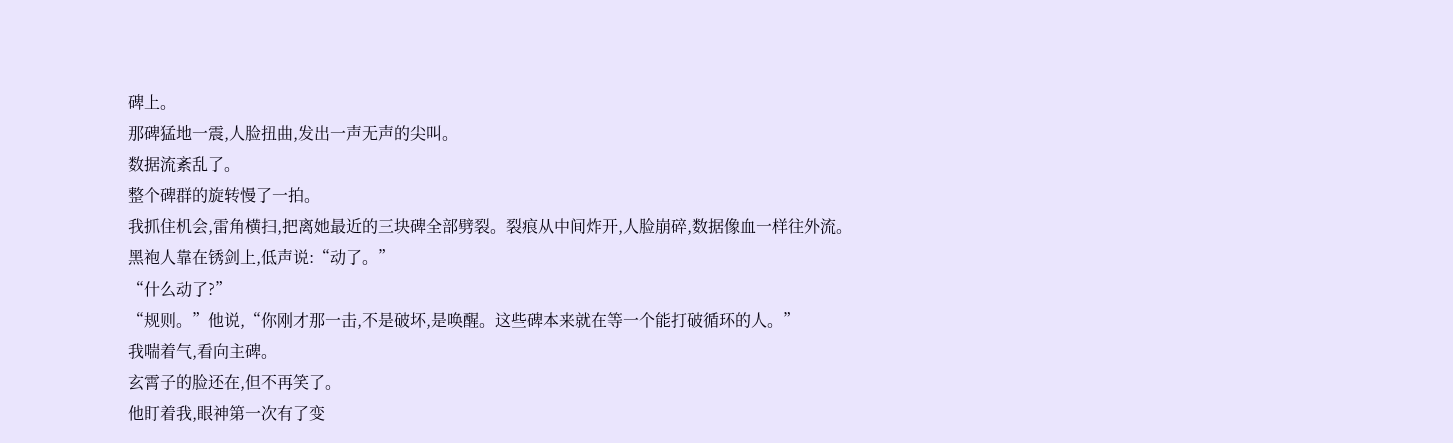碑上。
那碑猛地一震,人脸扭曲,发出一声无声的尖叫。
数据流紊乱了。
整个碑群的旋转慢了一拍。
我抓住机会,雷角横扫,把离她最近的三块碑全部劈裂。裂痕从中间炸开,人脸崩碎,数据像血一样往外流。
黑袍人靠在锈剑上,低声说:“动了。”
“什么动了?”
“规则。”他说,“你刚才那一击,不是破坏,是唤醒。这些碑本来就在等一个能打破循环的人。”
我喘着气,看向主碑。
玄霄子的脸还在,但不再笑了。
他盯着我,眼神第一次有了变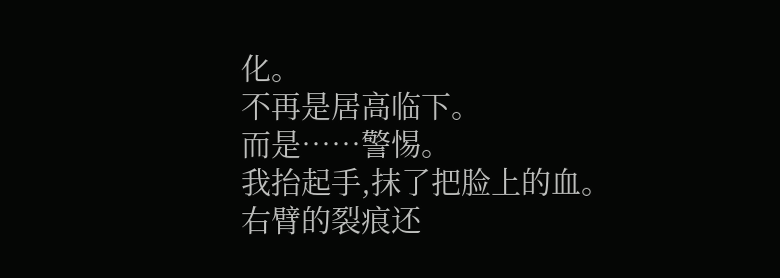化。
不再是居高临下。
而是……警惕。
我抬起手,抹了把脸上的血。
右臂的裂痕还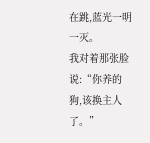在跳,蓝光一明一灭。
我对着那张脸说:“你养的狗,该换主人了。”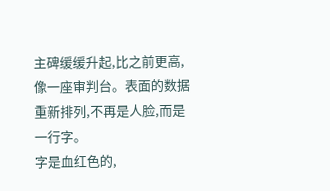主碑缓缓升起,比之前更高,像一座审判台。表面的数据重新排列,不再是人脸,而是一行字。
字是血红色的,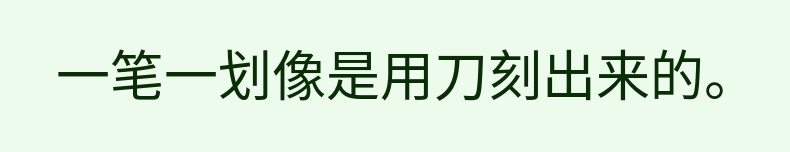一笔一划像是用刀刻出来的。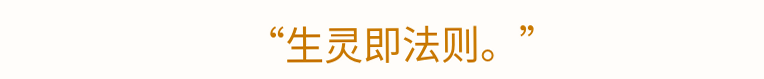“生灵即法则。”